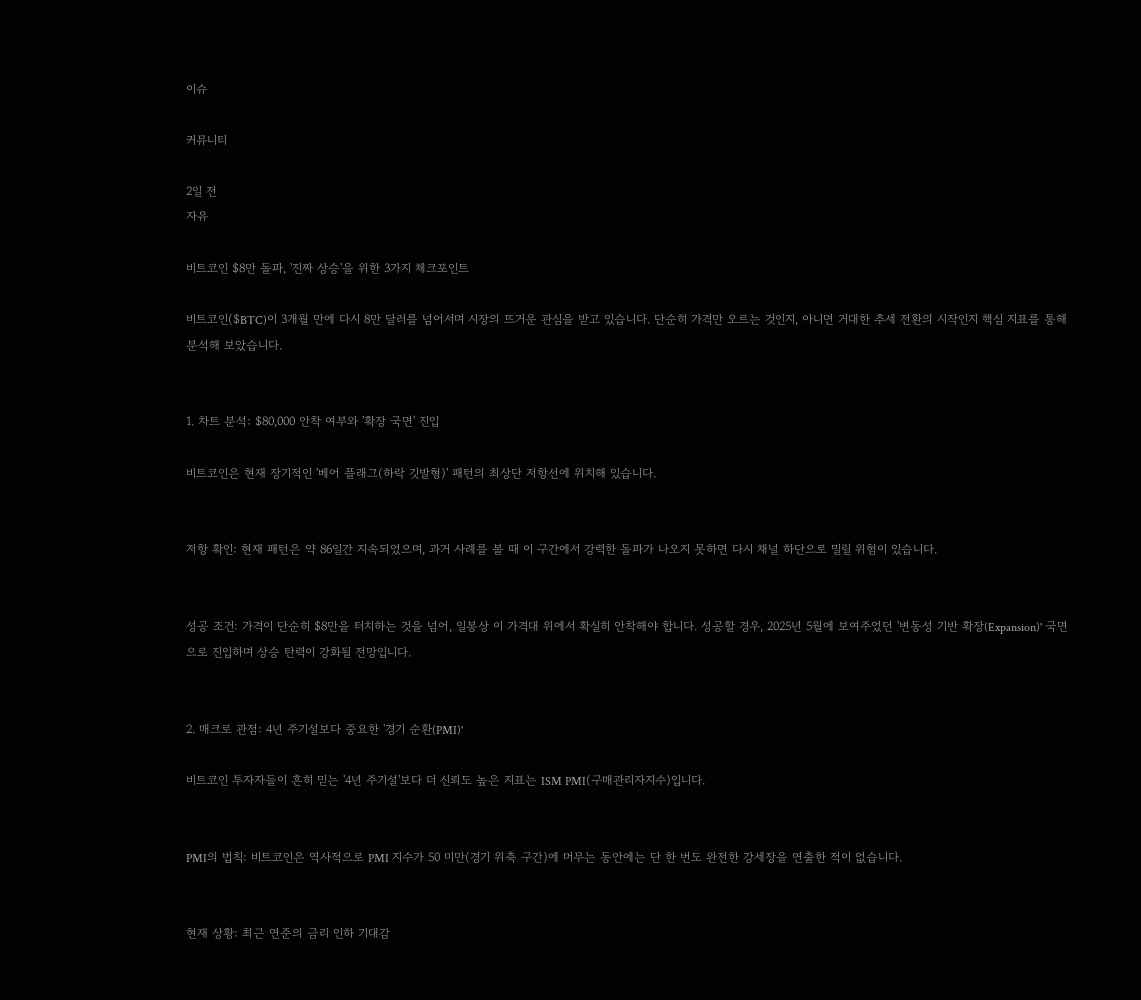이슈

커뮤니티

2일 전
자유

비트코인 $8만 돌파, '진짜 상승'을 위한 3가지 체크포인트

비트코인($BTC)이 3개월 만에 다시 8만 달러를 넘어서며 시장의 뜨거운 관심을 받고 있습니다. 단순히 가격만 오르는 것인지, 아니면 거대한 추세 전환의 시작인지 핵심 지표를 통해 분석해 보았습니다.


1. 차트 분석: $80,000 안착 여부와 '확장 국면' 진입

비트코인은 현재 장기적인 '베어 플래그(하락 깃발형)' 패턴의 최상단 저항선에 위치해 있습니다.


저항 확인: 현재 패턴은 약 86일간 지속되었으며, 과거 사례를 볼 때 이 구간에서 강력한 돌파가 나오지 못하면 다시 채널 하단으로 밀릴 위험이 있습니다.


성공 조건: 가격이 단순히 $8만을 터치하는 것을 넘어, 일봉상 이 가격대 위에서 확실히 안착해야 합니다. 성공할 경우, 2025년 5월에 보여주었던 '변동성 기반 확장(Expansion)' 국면으로 진입하며 상승 탄력이 강화될 전망입니다.


2. 매크로 관점: 4년 주기설보다 중요한 '경기 순환(PMI)'

비트코인 투자자들이 흔히 믿는 '4년 주기설'보다 더 신뢰도 높은 지표는 ISM PMI(구매관리자지수)입니다.


PMI의 법칙: 비트코인은 역사적으로 PMI 지수가 50 미만(경기 위축 구간)에 머무는 동안에는 단 한 번도 완전한 강세장을 연출한 적이 없습니다.


현재 상황: 최근 연준의 금리 인하 기대감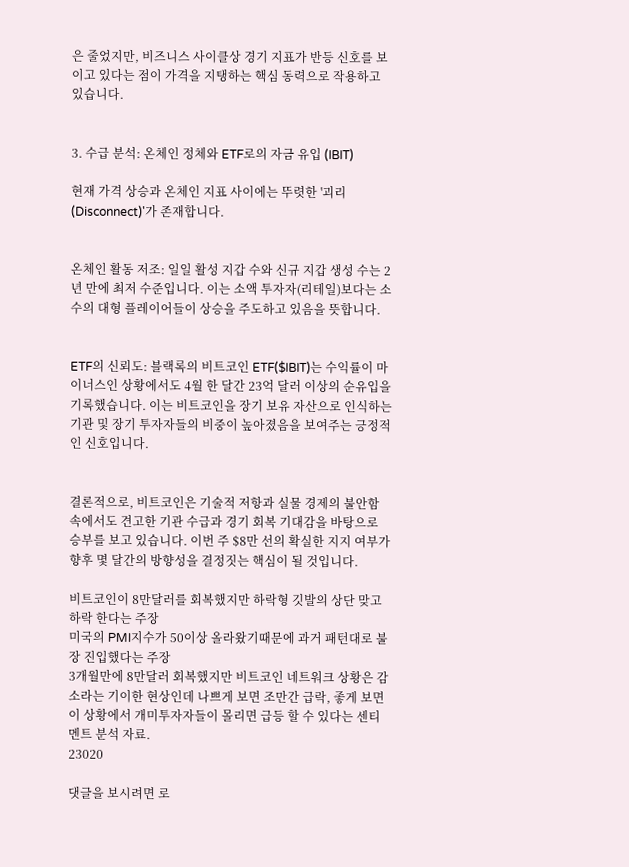은 줄었지만, 비즈니스 사이클상 경기 지표가 반등 신호를 보이고 있다는 점이 가격을 지탱하는 핵심 동력으로 작용하고 있습니다.


3. 수급 분석: 온체인 정체와 ETF로의 자금 유입 (IBIT)

현재 가격 상승과 온체인 지표 사이에는 뚜렷한 '괴리(Disconnect)'가 존재합니다.


온체인 활동 저조: 일일 활성 지갑 수와 신규 지갑 생성 수는 2년 만에 최저 수준입니다. 이는 소액 투자자(리테일)보다는 소수의 대형 플레이어들이 상승을 주도하고 있음을 뜻합니다.


ETF의 신뢰도: 블랙록의 비트코인 ETF($IBIT)는 수익률이 마이너스인 상황에서도 4월 한 달간 23억 달러 이상의 순유입을 기록했습니다. 이는 비트코인을 장기 보유 자산으로 인식하는 기관 및 장기 투자자들의 비중이 높아졌음을 보여주는 긍정적인 신호입니다.


결론적으로, 비트코인은 기술적 저항과 실물 경제의 불안함 속에서도 견고한 기관 수급과 경기 회복 기대감을 바탕으로 승부를 보고 있습니다. 이번 주 $8만 선의 확실한 지지 여부가 향후 몇 달간의 방향성을 결정짓는 핵심이 될 것입니다.

비트코인이 8만달러를 회복했지만 하락형 깃발의 상단 맞고 하락 한다는 주장
미국의 PMI지수가 50이상 올라왔기때문에 과거 패턴대로 불장 진입했다는 주장
3개월만에 8만달러 회복했지만 비트코인 네트워크 상황은 감소라는 기이한 현상인데 나쁘게 보면 조만간 급락, 좋게 보면 이 상황에서 개미투자자들이 몰리면 급등 할 수 있다는 센티멘트 분석 자료.
23020

댓글을 보시려면 로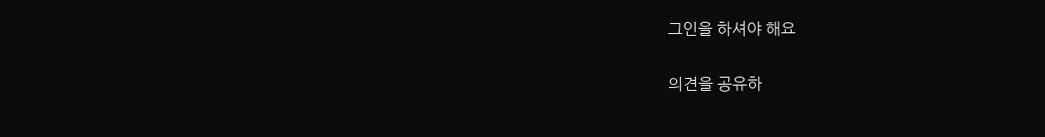그인을 하셔야 해요

의견을 공유하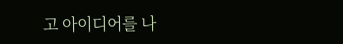고 아이디어를 나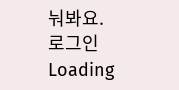눠봐요.
로그인
Loading